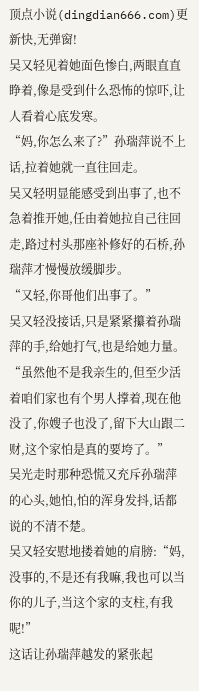顶点小说(dingdian666.com)更新快,无弹窗!
吴又轻见着她面色惨白,两眼直直睁着,像是受到什么恐怖的惊吓,让人看着心底发寒。
“妈,你怎么来了?”孙瑞萍说不上话,拉着她就一直往回走。
吴又轻明显能感受到出事了,也不急着推开她,任由着她拉自己往回走,路过村头那座补修好的石桥,孙瑞萍才慢慢放缓脚步。
“又轻,你哥他们出事了。”
吴又轻没接话,只是紧紧攥着孙瑞萍的手,给她打气,也是给她力量。
“虽然他不是我亲生的,但至少活着咱们家也有个男人撑着,现在他没了,你嫂子也没了,留下大山跟二财,这个家怕是真的要垮了。”
吴光走时那种恐慌又充斥孙瑞萍的心头,她怕,怕的浑身发抖,话都说的不清不楚。
吴又轻安慰地搂着她的肩膀:“妈,没事的,不是还有我嘛,我也可以当你的儿子,当这个家的支柱,有我呢!”
这话让孙瑞萍越发的紧张起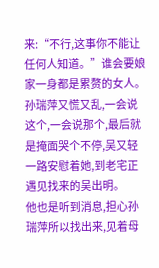来:“不行,这事你不能让任何人知道。”谁会要娘家一身都是累赘的女人。
孙瑞萍又慌又乱,一会说这个,一会说那个,最后就是掩面哭个不停,吴又轻一路安慰着她,到老宅正遇见找来的吴出明。
他也是听到消息,担心孙瑞萍所以找出来,见着母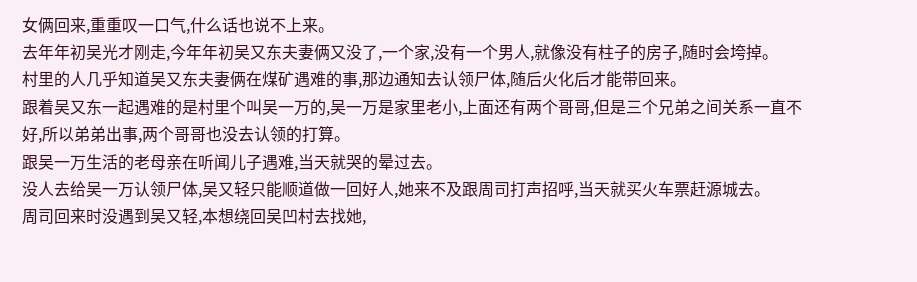女俩回来,重重叹一口气,什么话也说不上来。
去年年初吴光才刚走,今年年初吴又东夫妻俩又没了,一个家,没有一个男人,就像没有柱子的房子,随时会垮掉。
村里的人几乎知道吴又东夫妻俩在煤矿遇难的事,那边通知去认领尸体,随后火化后才能带回来。
跟着吴又东一起遇难的是村里个叫吴一万的,吴一万是家里老小,上面还有两个哥哥,但是三个兄弟之间关系一直不好,所以弟弟出事,两个哥哥也没去认领的打算。
跟吴一万生活的老母亲在听闻儿子遇难,当天就哭的晕过去。
没人去给吴一万认领尸体,吴又轻只能顺道做一回好人,她来不及跟周司打声招呼,当天就买火车票赶源城去。
周司回来时没遇到吴又轻,本想绕回吴凹村去找她,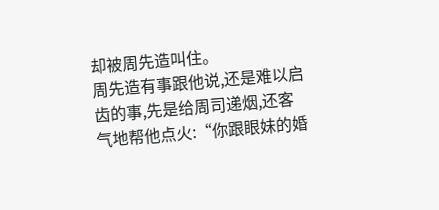却被周先造叫住。
周先造有事跟他说,还是难以启齿的事,先是给周司递烟,还客气地帮他点火:“你跟眼妹的婚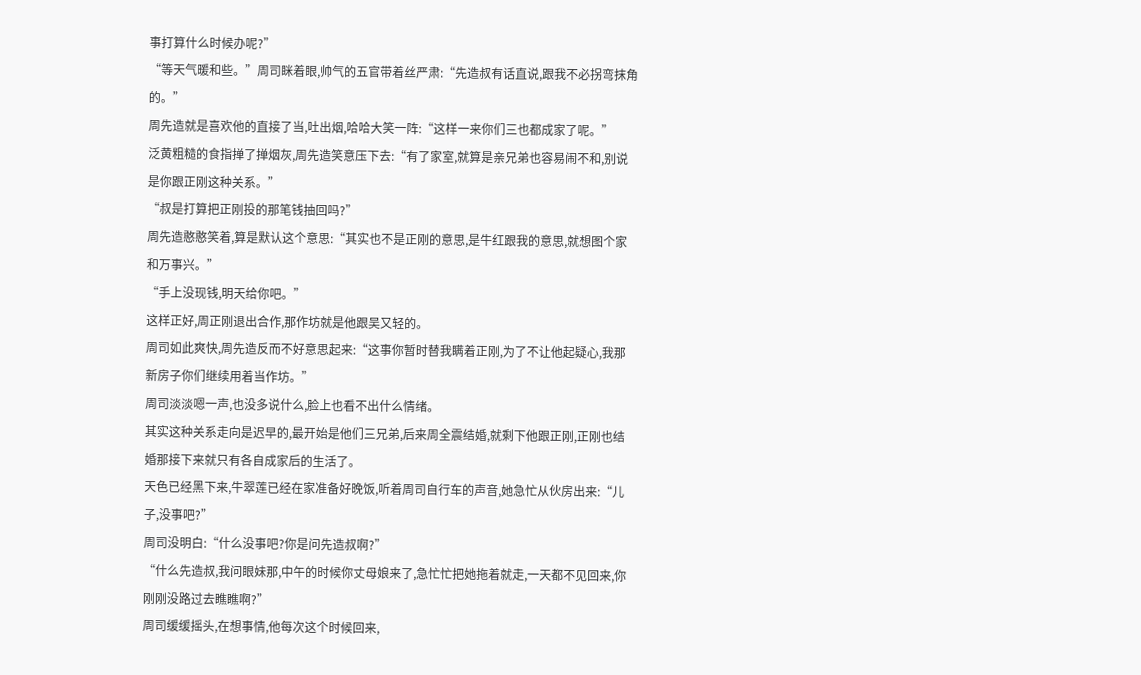事打算什么时候办呢?”
“等天气暖和些。”周司眯着眼,帅气的五官带着丝严肃:“先造叔有话直说,跟我不必拐弯抹角的。”
周先造就是喜欢他的直接了当,吐出烟,哈哈大笑一阵:“这样一来你们三也都成家了呢。”
泛黄粗糙的食指掸了掸烟灰,周先造笑意压下去:“有了家室,就算是亲兄弟也容易闹不和,别说是你跟正刚这种关系。”
“叔是打算把正刚投的那笔钱抽回吗?”
周先造憨憨笑着,算是默认这个意思:“其实也不是正刚的意思,是牛红跟我的意思,就想图个家和万事兴。”
“手上没现钱,明天给你吧。”
这样正好,周正刚退出合作,那作坊就是他跟吴又轻的。
周司如此爽快,周先造反而不好意思起来:“这事你暂时替我瞒着正刚,为了不让他起疑心,我那新房子你们继续用着当作坊。”
周司淡淡嗯一声,也没多说什么,脸上也看不出什么情绪。
其实这种关系走向是迟早的,最开始是他们三兄弟,后来周全震结婚,就剩下他跟正刚,正刚也结婚那接下来就只有各自成家后的生活了。
天色已经黑下来,牛翠莲已经在家准备好晚饭,听着周司自行车的声音,她急忙从伙房出来:“儿子,没事吧?”
周司没明白:“什么没事吧?你是问先造叔啊?”
“什么先造叔,我问眼妹那,中午的时候你丈母娘来了,急忙忙把她拖着就走,一天都不见回来,你刚刚没路过去瞧瞧啊?”
周司缓缓摇头,在想事情,他每次这个时候回来,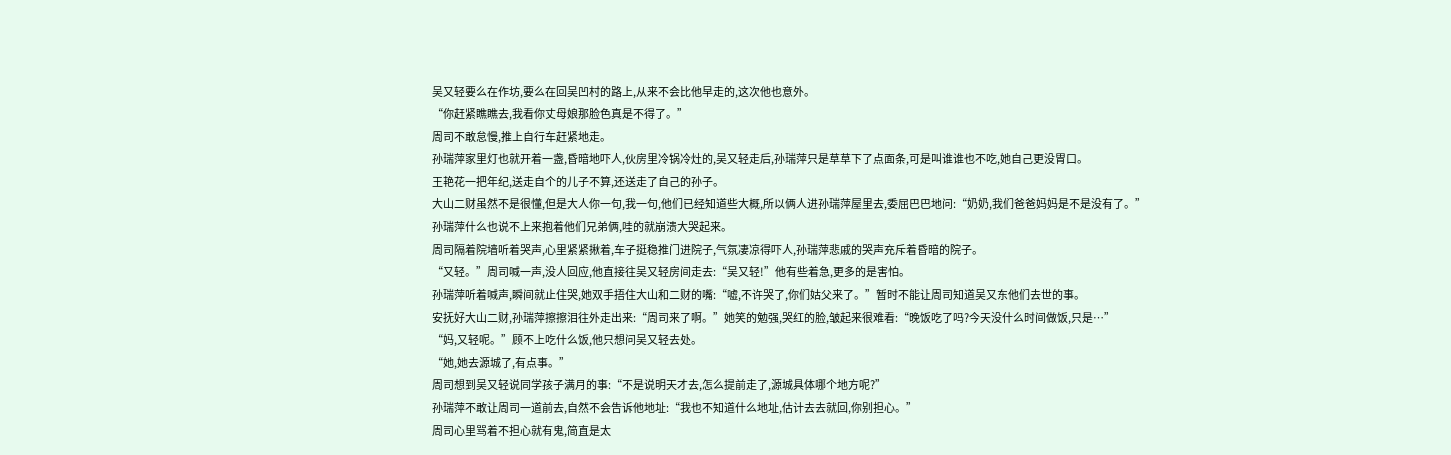吴又轻要么在作坊,要么在回吴凹村的路上,从来不会比他早走的,这次他也意外。
“你赶紧瞧瞧去,我看你丈母娘那脸色真是不得了。”
周司不敢怠慢,推上自行车赶紧地走。
孙瑞萍家里灯也就开着一盏,昏暗地吓人,伙房里冷锅冷灶的,吴又轻走后,孙瑞萍只是草草下了点面条,可是叫谁谁也不吃,她自己更没胃口。
王艳花一把年纪,送走自个的儿子不算,还送走了自己的孙子。
大山二财虽然不是很懂,但是大人你一句,我一句,他们已经知道些大概,所以俩人进孙瑞萍屋里去,委屈巴巴地问:“奶奶,我们爸爸妈妈是不是没有了。”
孙瑞萍什么也说不上来抱着他们兄弟俩,哇的就崩溃大哭起来。
周司隔着院墙听着哭声,心里紧紧揪着,车子挺稳推门进院子,气氛凄凉得吓人,孙瑞萍悲戚的哭声充斥着昏暗的院子。
“又轻。”周司喊一声,没人回应,他直接往吴又轻房间走去:“吴又轻!”他有些着急,更多的是害怕。
孙瑞萍听着喊声,瞬间就止住哭,她双手捂住大山和二财的嘴:“嘘,不许哭了,你们姑父来了。”暂时不能让周司知道吴又东他们去世的事。
安抚好大山二财,孙瑞萍擦擦泪往外走出来:“周司来了啊。”她笑的勉强,哭红的脸,皱起来很难看:“晚饭吃了吗?今天没什么时间做饭,只是…”
“妈,又轻呢。”顾不上吃什么饭,他只想问吴又轻去处。
“她,她去源城了,有点事。”
周司想到吴又轻说同学孩子满月的事:“不是说明天才去,怎么提前走了,源城具体哪个地方呢?”
孙瑞萍不敢让周司一道前去,自然不会告诉他地址:“我也不知道什么地址,估计去去就回,你别担心。”
周司心里骂着不担心就有鬼,简直是太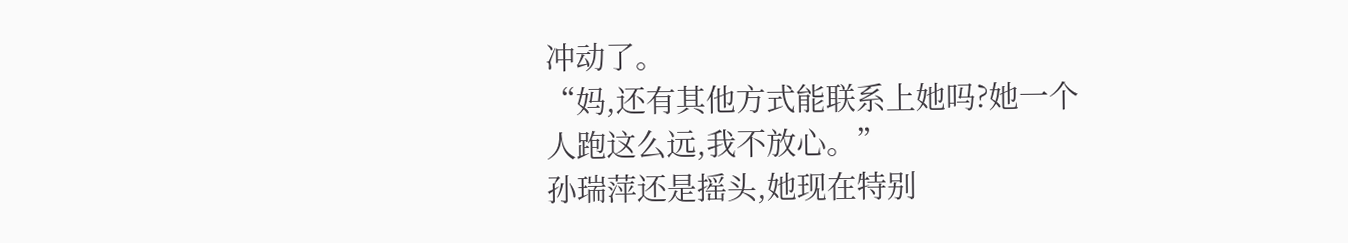冲动了。
“妈,还有其他方式能联系上她吗?她一个人跑这么远,我不放心。”
孙瑞萍还是摇头,她现在特别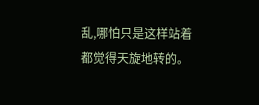乱,哪怕只是这样站着都觉得天旋地转的。